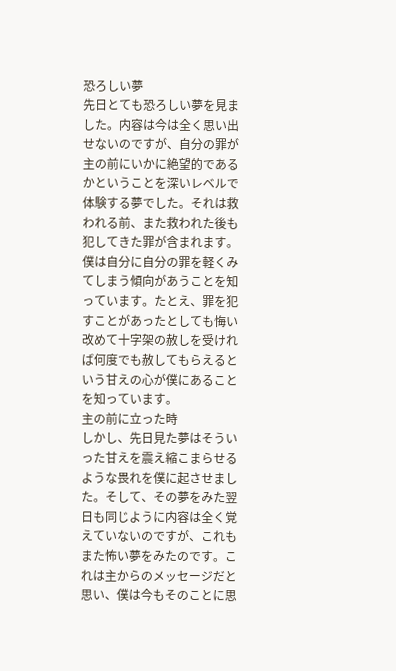恐ろしい夢
先日とても恐ろしい夢を見ました。内容は今は全く思い出せないのですが、自分の罪が主の前にいかに絶望的であるかということを深いレベルで体験する夢でした。それは救われる前、また救われた後も犯してきた罪が含まれます。
僕は自分に自分の罪を軽くみてしまう傾向があうことを知っています。たとえ、罪を犯すことがあったとしても悔い改めて十字架の赦しを受ければ何度でも赦してもらえるという甘えの心が僕にあることを知っています。
主の前に立った時
しかし、先日見た夢はそういった甘えを震え縮こまらせるような畏れを僕に起させました。そして、その夢をみた翌日も同じように内容は全く覚えていないのですが、これもまた怖い夢をみたのです。これは主からのメッセージだと思い、僕は今もそのことに思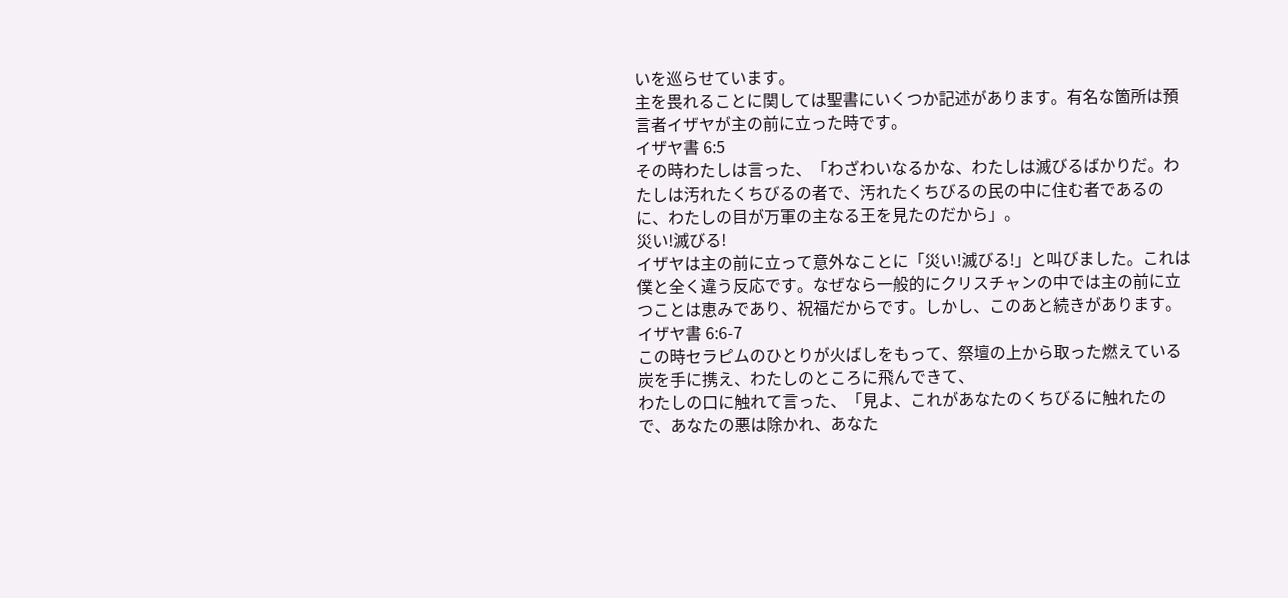いを巡らせています。
主を畏れることに関しては聖書にいくつか記述があります。有名な箇所は預言者イザヤが主の前に立った時です。
イザヤ書 6:5
その時わたしは言った、「わざわいなるかな、わたしは滅びるばかりだ。わたしは汚れたくちびるの者で、汚れたくちびるの民の中に住む者であるのに、わたしの目が万軍の主なる王を見たのだから」。
災い!滅びる!
イザヤは主の前に立って意外なことに「災い!滅びる!」と叫びました。これは僕と全く違う反応です。なぜなら一般的にクリスチャンの中では主の前に立つことは恵みであり、祝福だからです。しかし、このあと続きがあります。
イザヤ書 6:6-7
この時セラピムのひとりが火ばしをもって、祭壇の上から取った燃えている炭を手に携え、わたしのところに飛んできて、
わたしの口に触れて言った、「見よ、これがあなたのくちびるに触れたので、あなたの悪は除かれ、あなた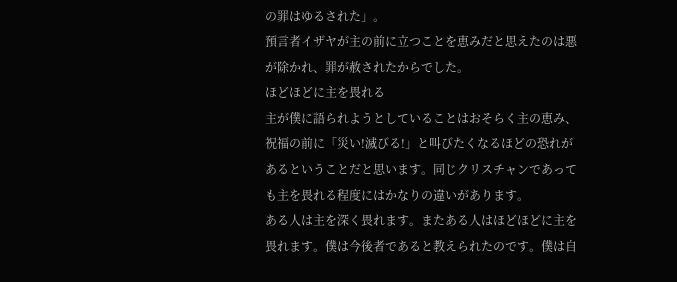の罪はゆるされた」。
預言者イザヤが主の前に立つことを恵みだと思えたのは悪が除かれ、罪が赦されたからでした。
ほどほどに主を畏れる
主が僕に語られようとしていることはおそらく主の恵み、祝福の前に「災い!滅びる!」と叫びたくなるほどの恐れがあるということだと思います。同じクリスチャンであっても主を畏れる程度にはかなりの違いがあります。
ある人は主を深く畏れます。またある人はほどほどに主を畏れます。僕は今後者であると教えられたのです。僕は自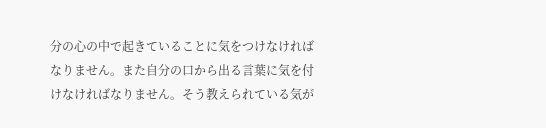分の心の中で起きていることに気をつけなければなりません。また自分の口から出る言葉に気を付けなければなりません。そう教えられている気が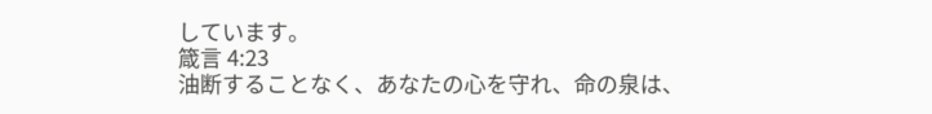しています。
箴言 4:23
油断することなく、あなたの心を守れ、命の泉は、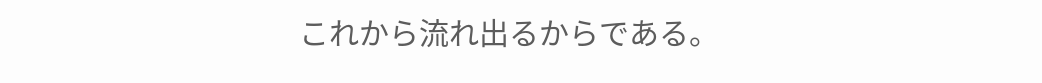これから流れ出るからである。